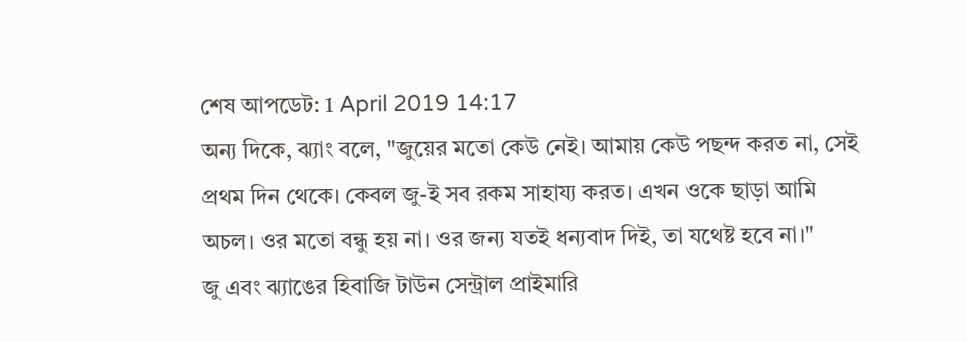শেষ আপডেট: 1 April 2019 14:17
অন্য দিকে, ঝ্যাং বলে, "জুয়ের মতো কেউ নেই। আমায় কেউ পছন্দ করত না, সেই প্রথম দিন থেকে। কেবল জু-ই সব রকম সাহায্য করত। এখন ওকে ছাড়া আমি অচল। ওর মতো বন্ধু হয় না। ওর জন্য যতই ধন্যবাদ দিই, তা যথেষ্ট হবে না।"
জু এবং ঝ্যাঙের হিবাজি টাউন সেন্ট্রাল প্রাইমারি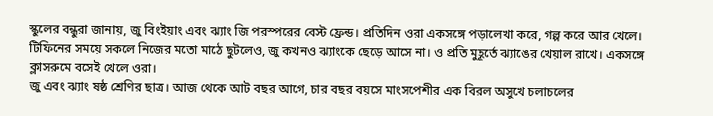স্কুলের বন্ধুরা জানায়, জু বিংইয়াং এবং ঝ্যাং জি পরস্পরের বেস্ট ফ্রেন্ড। প্রতিদিন ওরা একসঙ্গে পড়ালেখা করে, গল্প করে আর খেলে। টিফিনের সময়ে সকলে নিজের মতো মাঠে ছুটলেও, জু কখনও ঝ্যাংকে ছেড়ে আসে না। ও প্রতি মুহূর্তে ঝ্যাঙের খেয়াল রাখে। একসঙ্গে ক্লাসরুমে বসেই খেলে ওরা।
জু এবং ঝ্যাং ষষ্ঠ শ্রেণির ছাত্র। আজ থেকে আট বছর আগে, চার বছর বয়সে মাংসপেশীর এক বিরল অসুখে চলাচলের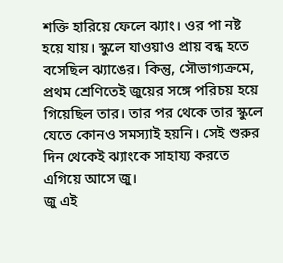শক্তি হারিয়ে ফেলে ঝ্যাং। ওর পা নষ্ট হয়ে যায়। স্কুলে যাওয়াও প্রায় বন্ধ হতে বসেছিল ঝ্যাঙের। কিন্তু, সৌভাগ্যক্রমে, প্রথম শ্রেণিতেই জুয়ের সঙ্গে পরিচয় হয়ে গিয়েছিল তার। তার পর থেকে তার স্কুলে যেতে কোনও সমস্যাই হয়নি। সেই শুরুর দিন থেকেই ঝ্যাংকে সাহায্য করতে এগিয়ে আসে জু।
জু এই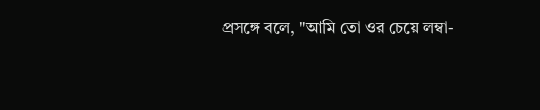প্রসঙ্গে বলে, "আমি তো ওর চেয়ে লম্বা-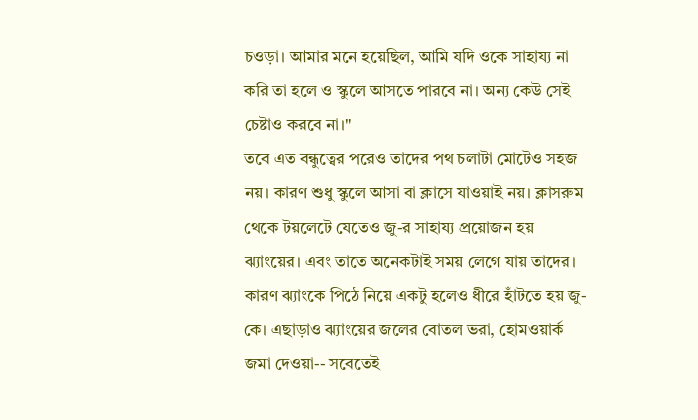চওড়া। আমার মনে হয়েছিল, আমি যদি ওকে সাহায্য না করি তা হলে ও স্কুলে আসতে পারবে না। অন্য কেউ সেই চেষ্টাও করবে না।"
তবে এত বন্ধুত্বের পরেও তাদের পথ চলাটা মোটেও সহজ নয়। কারণ শুধু স্কুলে আসা বা ক্লাসে যাওয়াই নয়। ক্লাসরুম থেকে টয়লেটে যেতেও জু-র সাহায্য প্রয়োজন হয় ঝ্যাংয়ের। এবং তাতে অনেকটাই সময় লেগে যায় তাদের। কারণ ঝ্যাংকে পিঠে নিয়ে একটু হলেও ধীরে হাঁটতে হয় জু-কে। এছাড়াও ঝ্যাংয়ের জলের বোতল ভরা, হোমওয়ার্ক জমা দেওয়া-- সবেতেই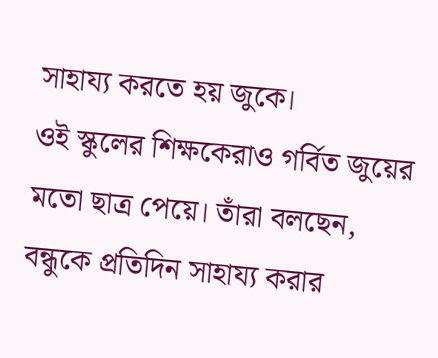সাহায্য করতে হয় জুকে।
ওই স্কুলের শিক্ষকেরাও গর্বিত জুয়ের মতো ছাত্র পেয়ে। তাঁরা বলছেন, বন্ধুকে প্রতিদিন সাহায্য করার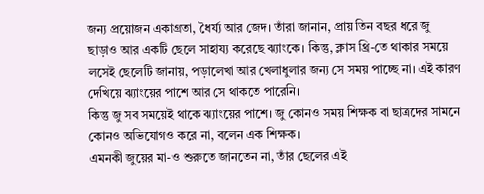জন্য প্রয়োজন একাগ্রতা, ধৈর্য্য আর জেদ। তাঁরা জানান, প্রায় তিন বছর ধরে জু ছাড়াও আর একটি ছেলে সাহায্য করেছে ঝ্যাংকে। কিন্তু, ক্লাস থ্রি-তে থাকার সময়ে লসেই ছেলেটি জানায়, পড়ালেখা আর খেলাধুলার জন্য সে সময় পাচ্ছে না। এই কারণ দেখিয়ে ঝ্যাংয়ের পাশে আর সে থাকতে পারেনি।
কিন্তু জু সব সময়েই থাকে ঝ্যাংয়ের পাশে। জু কোনও সময় শিক্ষক বা ছাত্রদের সামনে কোনও অভিযোগও করে না, বলেন এক শিক্ষক।
এমনকী জুয়ের মা-ও শুরুতে জানতেন না, তাঁর ছেলের এই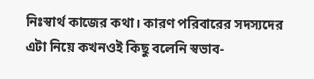নিঃস্বার্থ কাজের কথা। কারণ পরিবারের সদস্যদের এটা নিয়ে কখনওই কিছু বলেনি স্বভাব-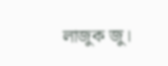লাজুক জু।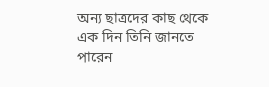অন্য ছাত্রদের কাছ থেকে এক দিন তিনি জানতে পারেন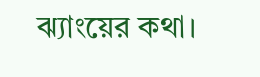ঝ্যাংয়ের কথা।